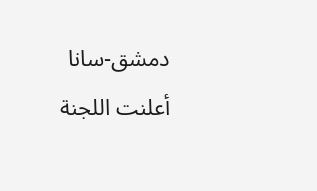دمشق-سانا
أعلنت اللجنة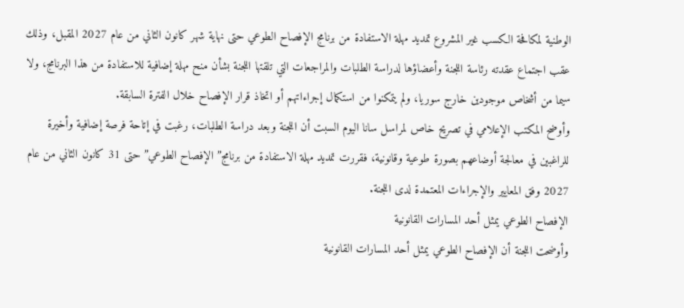الوطنية لمكافحة الكسب غير المشروع تمديد مهلة الاستفادة من برنامج الإفصاح الطوعي حتى نهاية شهر كانون الثاني من عام 2027 المقبل، وذلك عقب اجتماع عقدته رئاسة اللجنة وأعضاؤها لدراسة الطلبات والمراجعات التي تلقتها اللجنة بشأن منح مهلة إضافية للاستفادة من هذا البرنامج، ولا سيما من أشخاص موجودين خارج سوريا، ولم يتمكنوا من استكمال إجراءاتهم أو اتخاذ قرار الإفصاح خلال الفترة السابقة.
وأوضح المكتب الإعلامي في تصريح خاص لمراسل سانا اليوم السبت أن اللجنة وبعد دراسة الطلبات، رغبت في إتاحة فرصة إضافية وأخيرة للراغبين في معالجة أوضاعهم بصورة طوعية وقانونية، فقررت تمديد مهلة الاستفادة من برنامج” الإفصاح الطوعي” حتى 31 كانون الثاني من عام 2027 وفق المعايير والإجراءات المعتمدة لدى اللجنة.
الإفصاح الطوعي يمثل أحد المسارات القانونية
وأوضحت اللجنة أن الإفصاح الطوعي يمثل أحد المسارات القانونية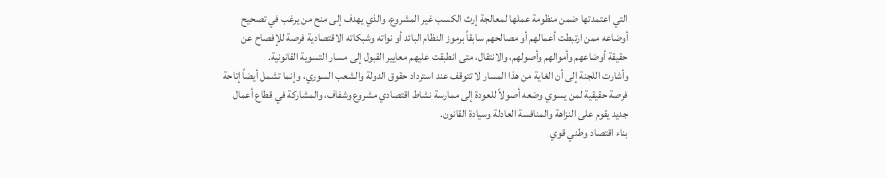التي اعتمدتها ضمن منظومة عملها لمعالجة إرث الكسب غير المشروع، والذي يهدف إلى منح من يرغب في تصحيح أوضاعه ممن ارتبطت أعمالهم أو مصالحهم سابقاً برموز النظام البائد أو نواته وشبكاته الاقتصادية فرصة للإفصاح عن حقيقة أوضاعهم وأموالهم وأصولهم، والانتقال، متى انطبقت عليهم معايير القبول إلى مسار التسوية القانونية.
وأشارت اللجنة إلى أن الغاية من هذا المسار لا تتوقف عند استرداد حقوق الدولة والشعب السوري، وإنما تشمل أيضاً إتاحة فرصة حقيقية لمن يسوي وضعه أصولاً للعودة إلى ممارسة نشاط اقتصادي مشروع وشفاف، والمشاركة في قطاع أعمال جديد يقوم على النزاهة والمنافسة العادلة وسيادة القانون.
بناء اقتصاد وطني قوي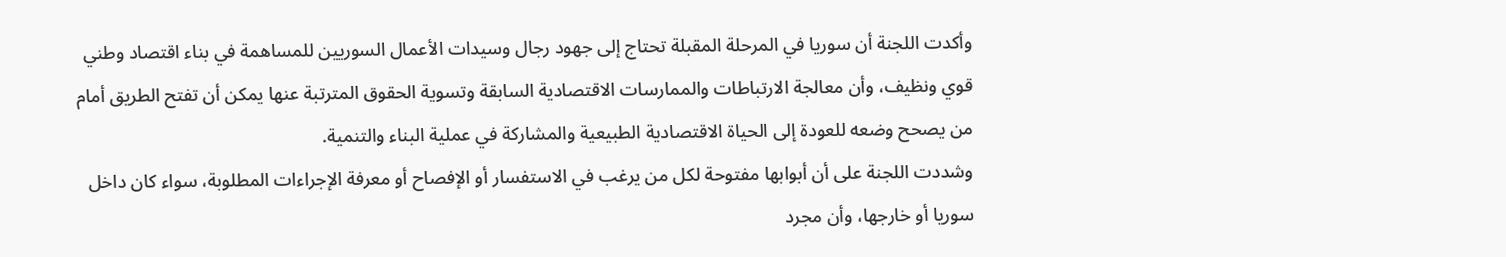وأكدت اللجنة أن سوريا في المرحلة المقبلة تحتاج إلى جهود رجال وسيدات الأعمال السوريين للمساهمة في بناء اقتصاد وطني قوي ونظيف، وأن معالجة الارتباطات والممارسات الاقتصادية السابقة وتسوية الحقوق المترتبة عنها يمكن أن تفتح الطريق أمام من يصحح وضعه للعودة إلى الحياة الاقتصادية الطبيعية والمشاركة في عملية البناء والتنمية.
وشددت اللجنة على أن أبوابها مفتوحة لكل من يرغب في الاستفسار أو الإفصاح أو معرفة الإجراءات المطلوبة، سواء كان داخل سوريا أو خارجها، وأن مجرد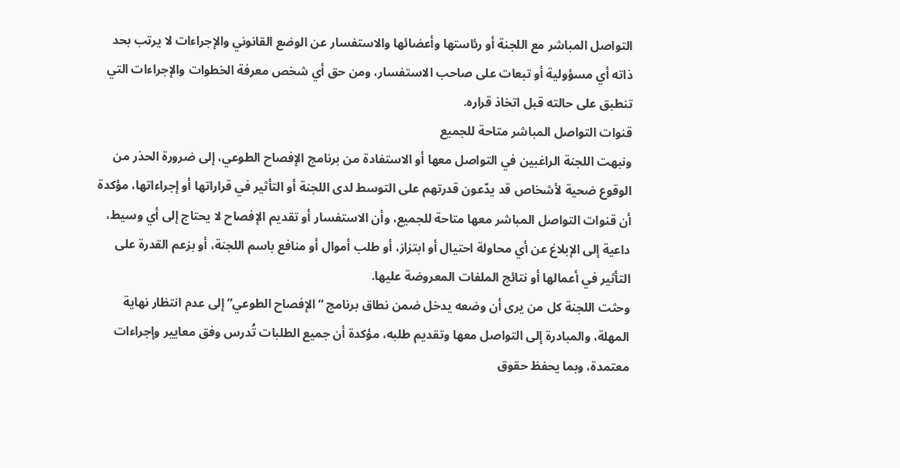التواصل المباشر مع اللجنة أو رئاستها وأعضائها والاستفسار عن الوضع القانوني والإجراءات لا يرتب بحد ذاته أي مسؤولية أو تبعات على صاحب الاستفسار، ومن حق أي شخص معرفة الخطوات والإجراءات التي تنطبق على حالته قبل اتخاذ قراره.
قنوات التواصل المباشر متاحة للجميع
ونبهت اللجنة الراغبين في التواصل معها أو الاستفادة من برنامج الإفصاح الطوعي، إلى ضرورة الحذر من الوقوع ضحية لأشخاص قد يدّعون قدرتهم على التوسط لدى اللجنة أو التأثير في قراراتها أو إجراءاتها، مؤكدة أن قنوات التواصل المباشر معها متاحة للجميع، وأن الاستفسار أو تقديم الإفصاح لا يحتاج إلى أي وسيط، داعية إلى الإبلاغ عن أي محاولة احتيال أو ابتزاز، أو طلب أموال أو منافع باسم اللجنة، أو بزعم القدرة على التأثير في أعمالها أو نتائج الملفات المعروضة عليها.
وحثت اللجنة كل من يرى أن وضعه يدخل ضمن نطاق برنامج “الإفصاح الطوعي” إلى عدم انتظار نهاية المهلة، والمبادرة إلى التواصل معها وتقديم طلبه، مؤكدة أن جميع الطلبات تُدرس وفق معايير وإجراءات معتمدة، وبما يحفظ حقوق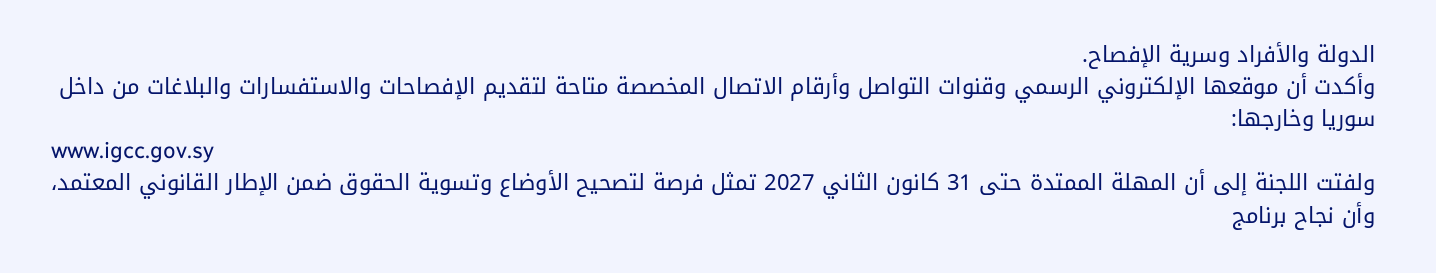الدولة والأفراد وسرية الإفصاح.
وأكدت أن موقعها الإلكتروني الرسمي وقنوات التواصل وأرقام الاتصال المخصصة متاحة لتقديم الإفصاحات والاستفسارات والبلاغات من داخل سوريا وخارجها:
www.igcc.gov.sy
ولفتت اللجنة إلى أن المهلة الممتدة حتى 31 كانون الثاني 2027 تمثل فرصة لتصحيح الأوضاع وتسوية الحقوق ضمن الإطار القانوني المعتمد، وأن نجاح برنامج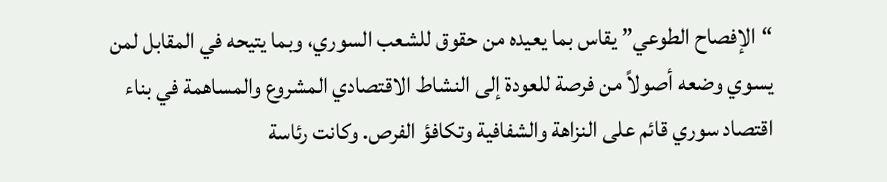“الإفصاح الطوعي” يقاس بما يعيده من حقوق للشعب السوري، وبما يتيحه في المقابل لمن يسوي وضعه أصولاً من فرصة للعودة إلى النشاط الاقتصادي المشروع والمساهمة في بناء اقتصاد سوري قائم على النزاهة والشفافية وتكافؤ الفرص. وكانت رئاسة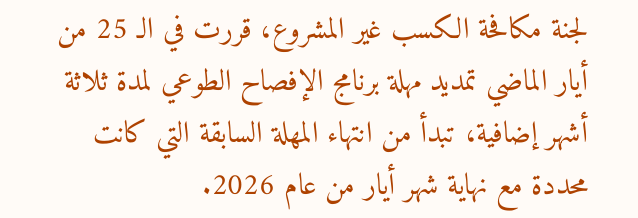لجنة مكافحة الكسب غير المشروع، قررت في الـ 25 من أيار الماضي تمديد مهلة برنامج الإفصاح الطوعي لمدة ثلاثة أشهر إضافية، تبدأ من انتهاء المهلة السابقة التي كانت محددة مع نهاية شهر أيار من عام 2026.